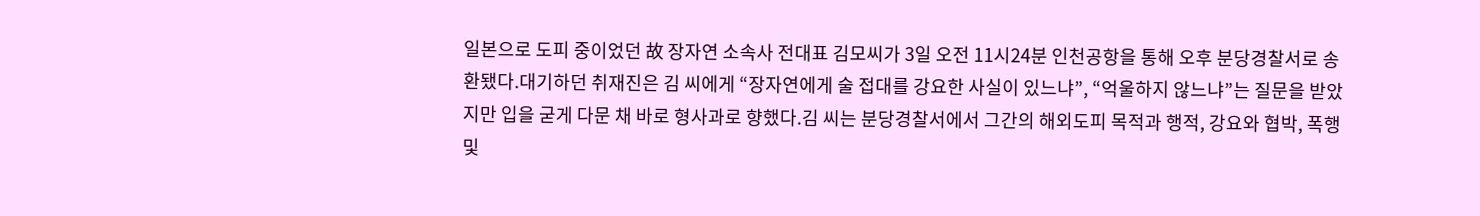일본으로 도피 중이었던 故 장자연 소속사 전대표 김모씨가 3일 오전 11시24분 인천공항을 통해 오후 분당경찰서로 송환됐다.대기하던 취재진은 김 씨에게 “장자연에게 술 접대를 강요한 사실이 있느냐”, “억울하지 않느냐”는 질문을 받았지만 입을 굳게 다문 채 바로 형사과로 향했다.김 씨는 분당경찰서에서 그간의 해외도피 목적과 행적, 강요와 협박, 폭행 및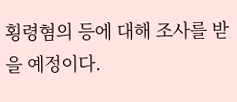횡령혐의 등에 대해 조사를 받을 예정이다.